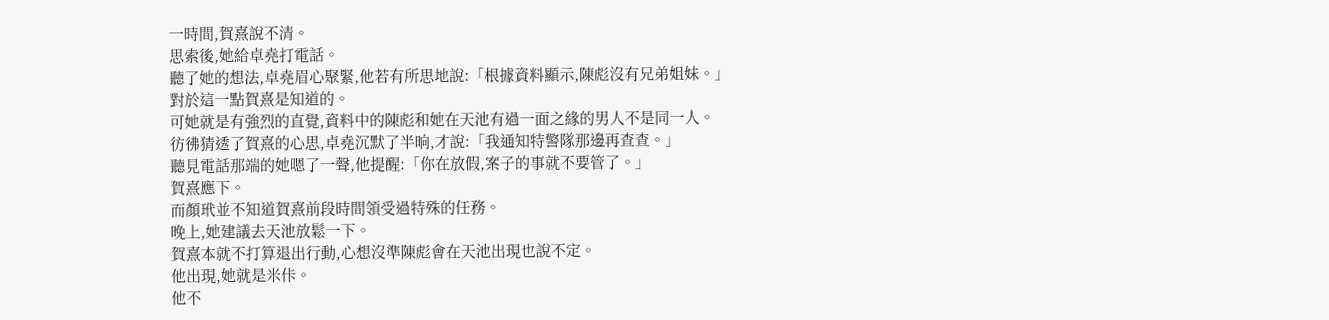一時間,賀熹說不清。
思索後,她給卓堯打電話。
聽了她的想法,卓堯眉心聚緊,他若有所思地說:「根據資料顯示,陳彪沒有兄弟姐妹。」
對於這一點賀熹是知道的。
可她就是有強烈的直覺,資料中的陳彪和她在天池有過一面之緣的男人不是同一人。
彷彿猜透了賀熹的心思,卓堯沉默了半晌,才說:「我通知特警隊那邊再查查。」
聽見電話那端的她嗯了一聲,他提醒:「你在放假,案子的事就不要管了。」
賀熹應下。
而顏玳並不知道賀熹前段時間領受過特殊的任務。
晚上,她建議去天池放鬆一下。
賀熹本就不打算退出行動,心想沒準陳彪會在天池出現也說不定。
他出現,她就是米佧。
他不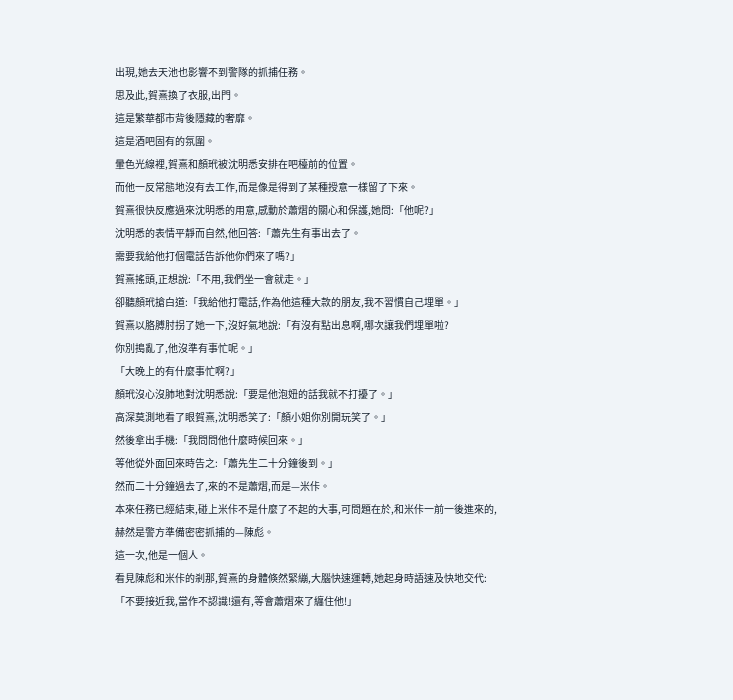出現,她去天池也影響不到警隊的抓捕任務。
思及此,賀熹換了衣服,出門。
這是繁華都市背後隱藏的奢靡。
這是酒吧固有的氛圍。
暈色光線裡,賀熹和顏玳被沈明悉安排在吧檯前的位置。
而他一反常態地沒有去工作,而是像是得到了某種授意一樣留了下來。
賀熹很快反應過來沈明悉的用意,感動於蕭熠的關心和保護,她問:「他呢?」
沈明悉的表情平靜而自然,他回答:「蕭先生有事出去了。
需要我給他打個電話告訴他你們來了嗎?」
賀熹搖頭,正想說:「不用,我們坐一會就走。」
卻聽顏玳搶白道:「我給他打電話,作為他這種大款的朋友,我不習慣自己埋單。」
賀熹以胳膊肘拐了她一下,沒好氣地說:「有沒有點出息啊,哪次讓我們埋單啦?
你別搗亂了,他沒準有事忙呢。」
「大晚上的有什麼事忙啊?」
顏玳沒心沒肺地對沈明悉說:「要是他泡妞的話我就不打擾了。」
高深莫測地看了眼賀熹,沈明悉笑了:「顏小姐你別開玩笑了。」
然後拿出手機:「我問問他什麼時候回來。」
等他從外面回來時告之:「蕭先生二十分鐘後到。」
然而二十分鐘過去了,來的不是蕭熠,而是—米佧。
本來任務已經結束,碰上米佧不是什麼了不起的大事,可問題在於,和米佧一前一後進來的,赫然是警方準備密密抓捕的—陳彪。
這一次,他是一個人。
看見陳彪和米佧的剎那,賀熹的身體倏然緊繃,大腦快速運轉,她起身時語速及快地交代:「不要接近我,當作不認識!還有,等會蕭熠來了纏住他!」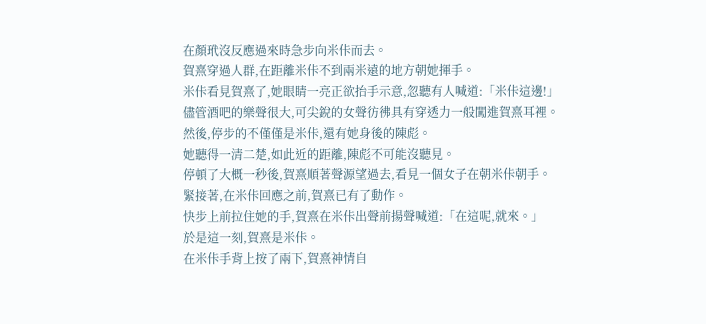在顏玳沒反應過來時急步向米佧而去。
賀熹穿過人群,在距離米佧不到兩米遠的地方朝她揮手。
米佧看見賀熹了,她眼睛一亮正欲抬手示意,忽聽有人喊道:「米佧這邊!」
儘管酒吧的樂聲很大,可尖銳的女聲彷彿具有穿透力一般闖進賀熹耳裡。
然後,停步的不僅僅是米佧,還有她身後的陳彪。
她聽得一清二楚,如此近的距離,陳彪不可能沒聽見。
停頓了大概一秒後,賀熹順著聲源望過去,看見一個女子在朝米佧朝手。
緊接著,在米佧回應之前,賀熹已有了動作。
快步上前拉住她的手,賀熹在米佧出聲前揚聲喊道:「在這呢,就來。」
於是這一刻,賀熹是米佧。
在米佧手背上按了兩下,賀熹神情自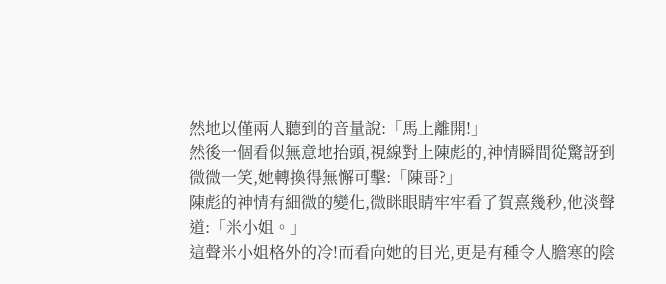然地以僅兩人聽到的音量說:「馬上離開!」
然後一個看似無意地抬頭,視線對上陳彪的,神情瞬間從驚訝到微微一笑,她轉換得無懈可擊:「陳哥?」
陳彪的神情有細微的變化,微眯眼睛牢牢看了賀熹幾秒,他淡聲道:「米小姐。」
這聲米小姐格外的冷!而看向她的目光,更是有種令人膽寒的陰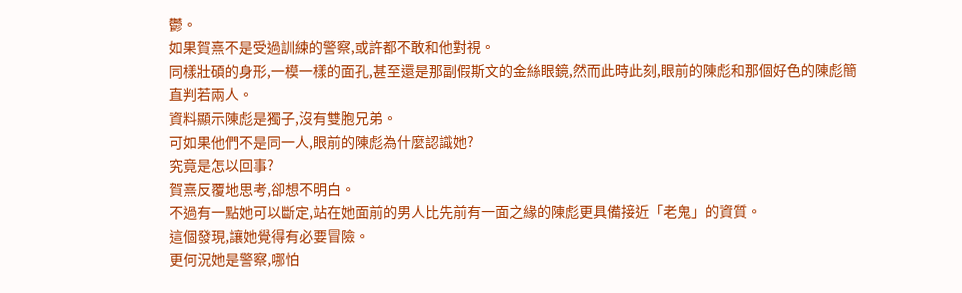鬱。
如果賀熹不是受過訓練的警察,或許都不敢和他對視。
同樣壯碩的身形,一模一樣的面孔,甚至還是那副假斯文的金絲眼鏡,然而此時此刻,眼前的陳彪和那個好色的陳彪簡直判若兩人。
資料顯示陳彪是獨子,沒有雙胞兄弟。
可如果他們不是同一人,眼前的陳彪為什麼認識她?
究竟是怎以回事?
賀熹反覆地思考,卻想不明白。
不過有一點她可以斷定,站在她面前的男人比先前有一面之緣的陳彪更具備接近「老鬼」的資質。
這個發現,讓她覺得有必要冒險。
更何況她是警察,哪怕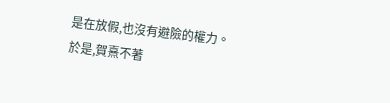是在放假,也沒有避險的權力。
於是,賀熹不著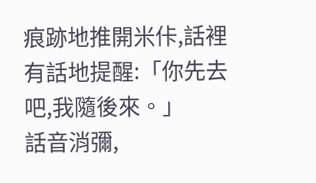痕跡地推開米佧,話裡有話地提醒:「你先去吧,我隨後來。」
話音消彌,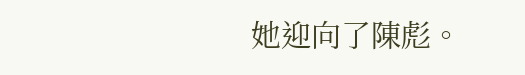她迎向了陳彪。